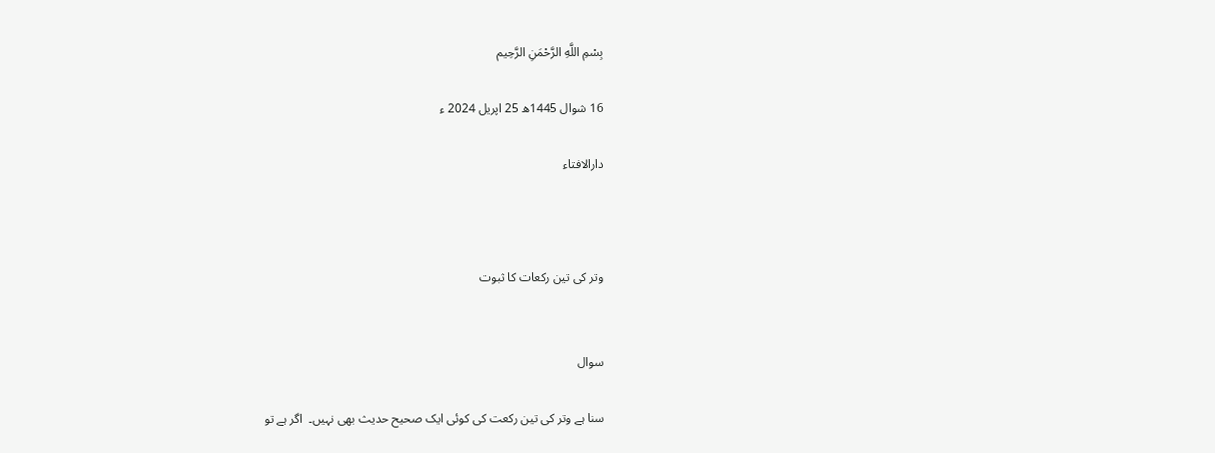بِسْمِ اللَّهِ الرَّحْمَنِ الرَّحِيم

16 شوال 1445ھ 25 اپریل 2024 ء

دارالافتاء



وتر کی تین رکعات کا ثبوت


سوال

سنا ہے وتر کی تین رکعت کی کوئی ایک صحیح حدیث بھی نہیں۔  اگر ہے تو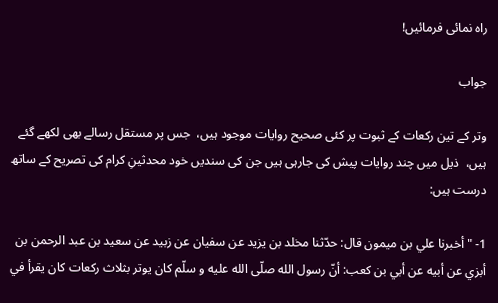راہ نمائی فرمائیں!

جواب

وتر کے تین رکعات کے ثبوت پر کئی صحیح روایات موجود ہیں،  جس پر مستقل رسالے بھی لکھے گئے ہیں،  ذیل میں چند روایات پیش کی جارہی ہیں جن کی سندیں خود محدثینِ کرام کی تصریح کے ساتھ درست ہیں:

1- "أخبرنا علي بن ميمون قال: حدّثنا مخلد بن يزيد عن سفيان عن زبيد عن سعيد بن عبد الرحمن بن أبزي عن أبيه عن أبي بن كعب: أنّ رسول الله صلّى الله عليه و سلّم كان يوتر بثلاث ركعات كان يقرأ في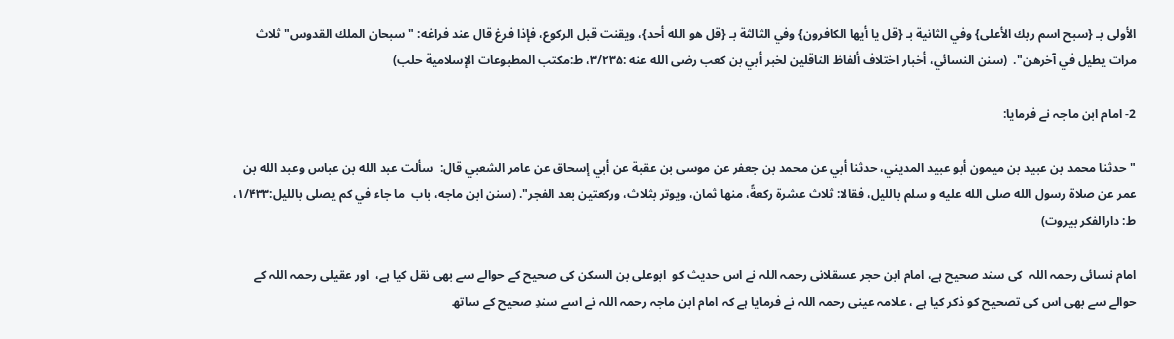الأولى بـ {سبح اسم ربك الأعلى} وفي الثانية بـ {قل يا أيها الكافرون} وفي الثالثة بـ {قل هو الله أحد}، ويقنت قبل الركوع، فإذا فرغ قال عند فراغه: "سبحان الملك القدوس" ثلاث مرات يطيل في آخرهن".  (سنن النسائي، أخبار اختلاف ألفاظ الناقلین لخبر أبي بن کعب رضی الله عنه :۳/۲۳۵، ط:مکتب المطبوعات الإسلامیة حلب)

2- امام ابن ماجہ نے فرمایا:

"حدثنا محمد بن عبيد بن ميمون أبو عبيد المديني، حدثنا أبي عن محمد بن جعفر عن موسى بن عقبة عن أبي إسحاق عن عامر الشعبي قال:  سألت عبد الله بن عباس وعبد الله بن عمر عن صلاة رسول الله صلى الله عليه و سلم بالليل، فقالا: ثلاث عشرة ركعةً، منها ثمان، ويوتر بثلاث، وركعتين بعد الفجر". (سنن ابن ماجه، باب  ما جاء في کم یصلی باللیل:۱/۴۳۳، ط: دارالفکر بیروت)

امام نسائی رحمہ اللہ  کی سند صحیح ہے، امام ابن حجر عسقلانی رحمہ اللہ نے اس حدیث کو  ابوعلی بن السکن کی صحیح کے حوالے سے بھی نقل کیا ہے،  اور عقیلی رحمہ اللہ کے حوالے سے بھی اس کی تصحیح کو ذکر کیا ہے ، علامہ عینی رحمہ اللہ نے فرمایا ہے کہ امام ابن ماجہ رحمہ اللہ نے اسے سندِ صحیح کے ساتھ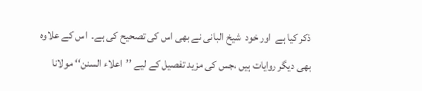ذکر کیا ہے  اور خود  شیخ البانی نے بھی اس کی تصحیح کی ہے۔  اس کے علاوہ بھی دیگر روایات ہیں ،جس کی مزید تفصیل کے لیے ’’اعلاء السنن‘‘ مولانا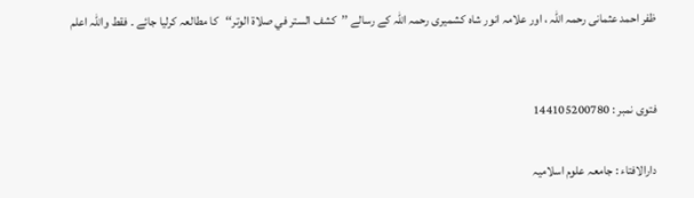ظفر احمد عثمانی رحمہ اللہ ، اور علامہ انور شاہ کشمیری رحمہ اللہ کے رسالے ’’کشف الستر في صلاة الوتر‘‘   کا مطالعہ کرلیا جائے ۔ فقط واللہ اعلم


فتوی نمبر : 144105200780

دارالافتاء : جامعہ علوم اسلامیہ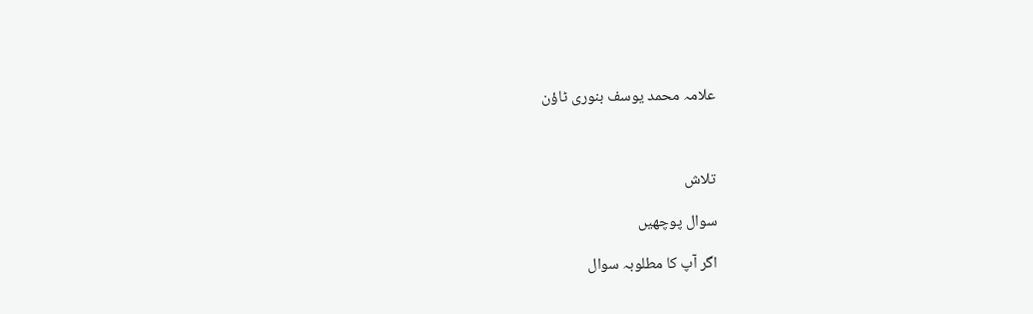علامہ محمد یوسف بنوری ٹاؤن



تلاش

سوال پوچھیں

اگر آپ کا مطلوبہ سوال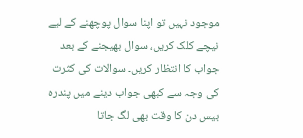موجود نہیں تو اپنا سوال پوچھنے کے لیے نیچے کلک کریں، سوال بھیجنے کے بعد جواب کا انتظار کریں۔ سوالات کی کثرت کی وجہ سے کبھی جواب دینے میں پندرہ بیس دن کا وقت بھی لگ جاتا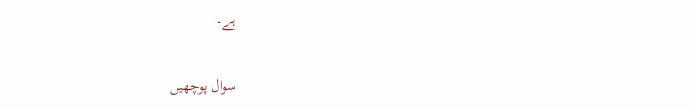ہے۔

سوال پوچھیں